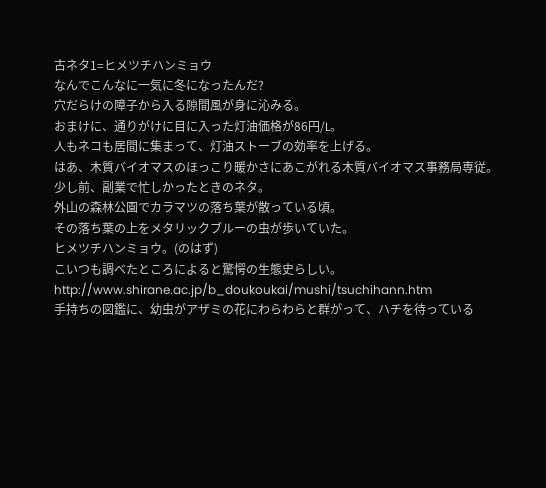古ネタ1=ヒメツチハンミョウ
なんでこんなに一気に冬になったんだ?
穴だらけの障子から入る隙間風が身に沁みる。
おまけに、通りがけに目に入った灯油価格が86円/L。
人もネコも居間に集まって、灯油ストーブの効率を上げる。
はあ、木質バイオマスのほっこり暖かさにあこがれる木質バイオマス事務局専従。
少し前、副業で忙しかったときのネタ。
外山の森林公園でカラマツの落ち葉が散っている頃。
その落ち葉の上をメタリックブルーの虫が歩いていた。
ヒメツチハンミョウ。(のはず)
こいつも調べたところによると驚愕の生態史らしい。
http://www.shirane.ac.jp/b_doukoukai/mushi/tsuchihann.htm
手持ちの図鑑に、幼虫がアザミの花にわらわらと群がって、ハチを待っている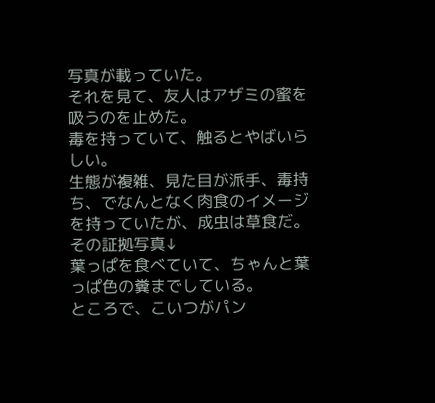写真が載っていた。
それを見て、友人はアザミの蜜を吸うのを止めた。
毒を持っていて、触るとやばいらしい。
生態が複雑、見た目が派手、毒持ち、でなんとなく肉食のイメージを持っていたが、成虫は草食だ。
その証拠写真↓
葉っぱを食べていて、ちゃんと葉っぱ色の糞までしている。
ところで、こいつがパン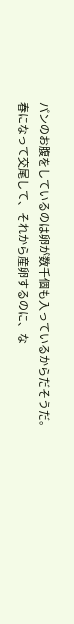パンのお腹をしているのは卵が数千個も入っているからだそうだ。
春になって交尾して、それから産卵するのに、な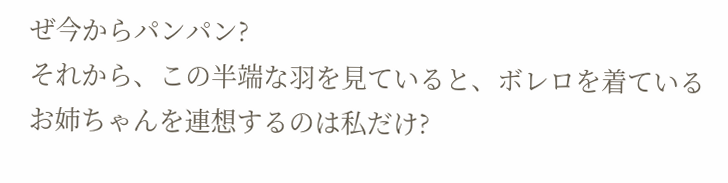ぜ今からパンパン?
それから、この半端な羽を見ていると、ボレロを着ているお姉ちゃんを連想するのは私だけ?